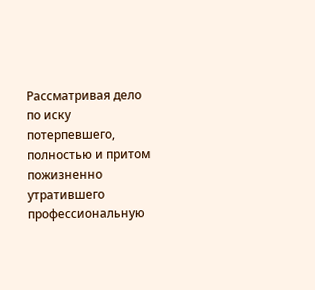Рассматривая дело по иску потерпевшего, полностью и притом пожизненно утратившего профессиональную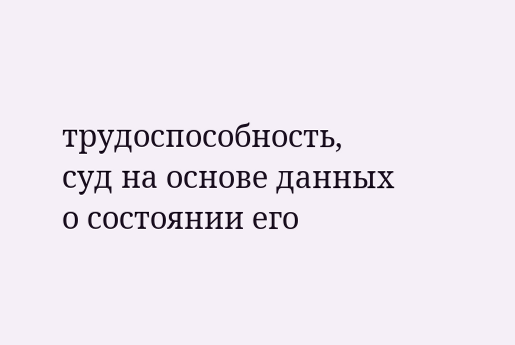трудоспособность, суд на основе данных о состоянии его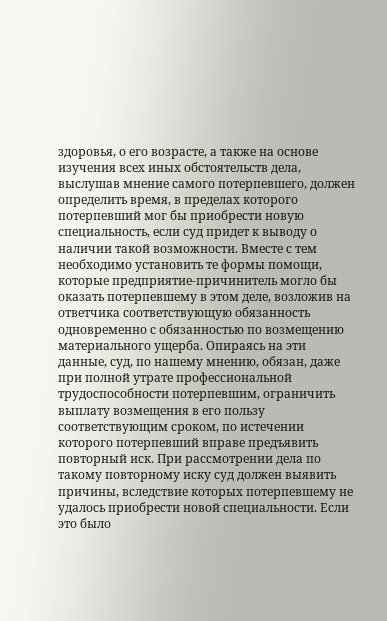здоровья, о его возрасте, а также на основе изучения всех иных обстоятельств дела, выслушав мнение самого потерпевшего, должен определить время, в пределах которого потерпевший мог бы приобрести новую специальность, если суд придет к выводу о наличии такой возможности. Вместе с тем необходимо установить те формы помощи, которые предприятие-причинитель могло бы оказать потерпевшему в этом деле, возложив на ответчика соответствующую обязанность одновременно с обязанностью по возмещению материального ущерба. Опираясь на эти данные, суд, по нашему мнению, обязан, даже при полной утрате профессиональной трудоспособности потерпевшим, ограничить выплату возмещения в его пользу соответствующим сроком, по истечении которого потерпевший вправе предъявить повторный иск. При рассмотрении дела по такому повторному иску суд должен выявить причины, вследствие которых потерпевшему не удалось приобрести новой специальности. Если это было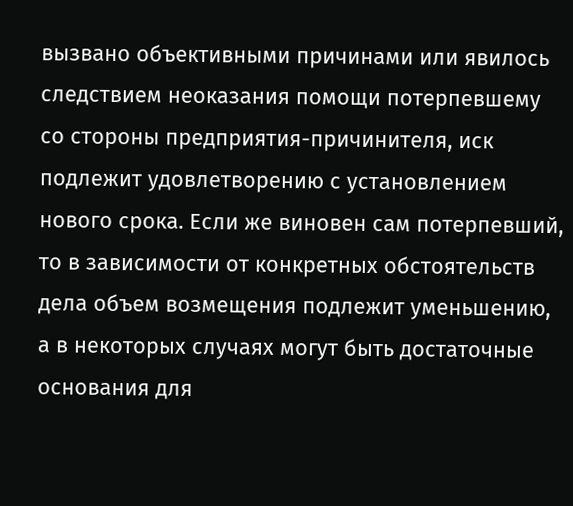вызвано объективными причинами или явилось следствием неоказания помощи потерпевшему со стороны предприятия-причинителя, иск подлежит удовлетворению с установлением нового срока. Если же виновен сам потерпевший, то в зависимости от конкретных обстоятельств дела объем возмещения подлежит уменьшению, а в некоторых случаях могут быть достаточные основания для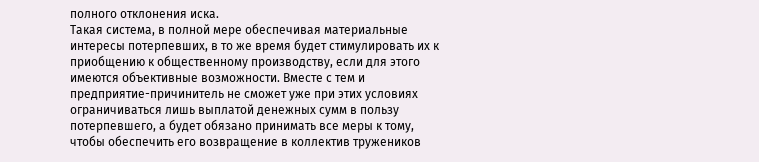полного отклонения иска.
Такая система, в полной мере обеспечивая материальные интересы потерпевших, в то же время будет стимулировать их к приобщению к общественному производству, если для этого имеются объективные возможности. Вместе с тем и предприятие-причинитель не сможет уже при этих условиях ограничиваться лишь выплатой денежных сумм в пользу потерпевшего, а будет обязано принимать все меры к тому, чтобы обеспечить его возвращение в коллектив тружеников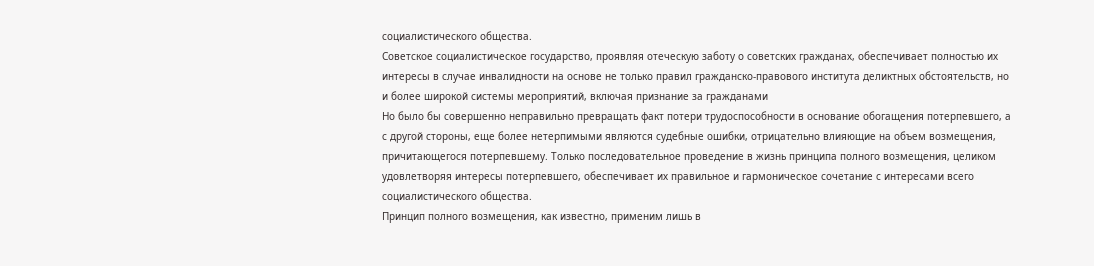социалистического общества.
Советское социалистическое государство, проявляя отеческую заботу о советских гражданах, обеспечивает полностью их интересы в случае инвалидности на основе не только правил гражданско-правового института деликтных обстоятельств, но и более широкой системы мероприятий, включая признание за гражданами
Но было бы совершенно неправильно превращать факт потери трудоспособности в основание обогащения потерпевшего, а с другой стороны, еще более нетерпимыми являются судебные ошибки, отрицательно влияющие на объем возмещения, причитающегося потерпевшему. Только последовательное проведение в жизнь принципа полного возмещения, целиком удовлетворяя интересы потерпевшего, обеспечивает их правильное и гармоническое сочетание с интересами всего социалистического общества.
Принцип полного возмещения, как известно, применим лишь в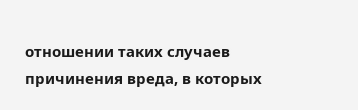отношении таких случаев причинения вреда, в которых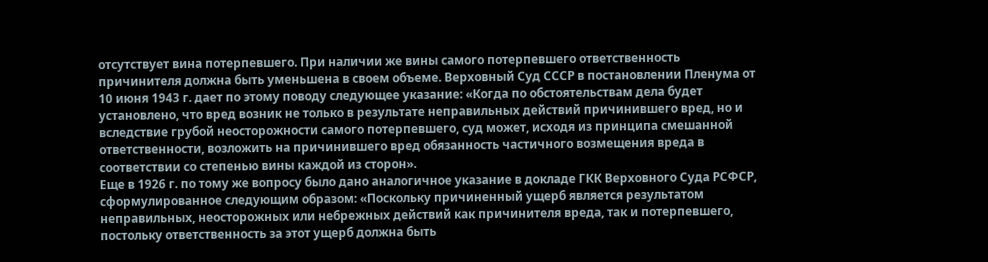отсутствует вина потерпевшего. При наличии же вины самого потерпевшего ответственность причинителя должна быть уменьшена в своем объеме. Верховный Суд СССР в постановлении Пленума от 10 июня 1943 г. дает по этому поводу следующее указание: «Когда по обстоятельствам дела будет установлено, что вред возник не только в результате неправильных действий причинившего вред, но и вследствие грубой неосторожности самого потерпевшего, суд может, исходя из принципа смешанной ответственности, возложить на причинившего вред обязанность частичного возмещения вреда в соответствии со степенью вины каждой из сторон».
Еще в 1926 г. по тому же вопросу было дано аналогичное указание в докладе ГКК Верховного Суда РСФСР, сформулированное следующим образом: «Поскольку причиненный ущерб является результатом неправильных, неосторожных или небрежных действий как причинителя вреда, так и потерпевшего, постольку ответственность за этот ущерб должна быть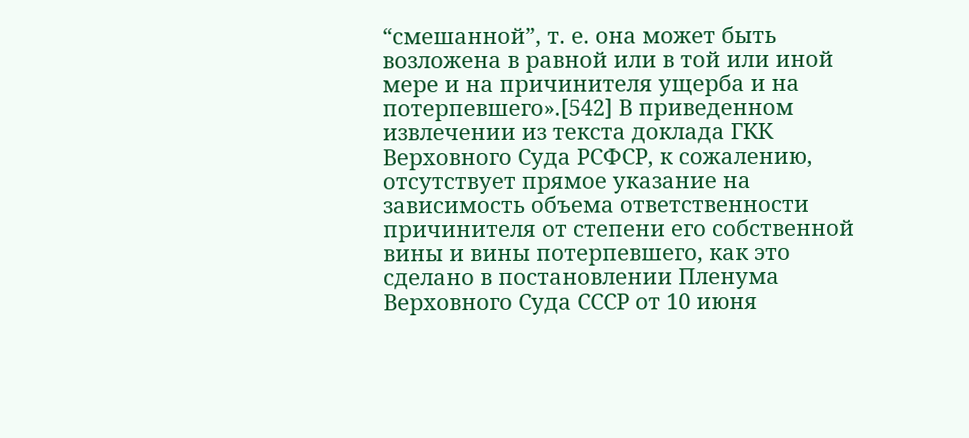“смешанной”, т. е. она может быть возложена в равной или в той или иной мере и на причинителя ущерба и на потерпевшего».[542] В приведенном извлечении из текста доклада ГКК Верховного Суда РСФСР, к сожалению, отсутствует прямое указание на зависимость объема ответственности причинителя от степени его собственной вины и вины потерпевшего, как это сделано в постановлении Пленума Верховного Суда СССР от 10 июня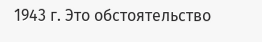1943 г. Это обстоятельство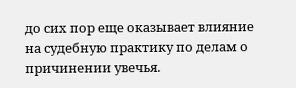до сих пор еще оказывает влияние на судебную практику по делам о причинении увечья.